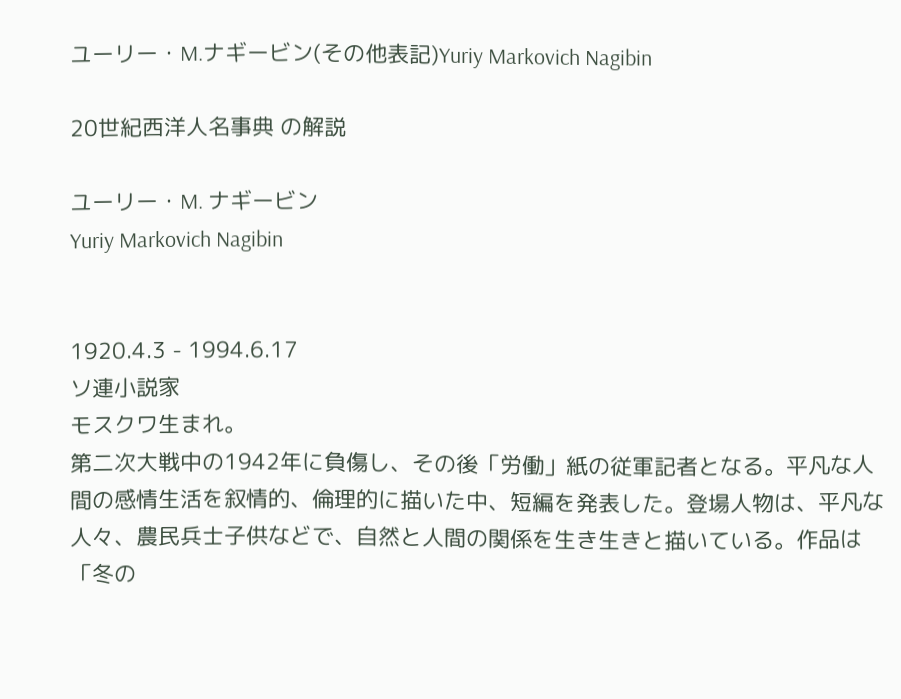ユーリー・M.ナギービン(その他表記)Yuriy Markovich Nagibin

20世紀西洋人名事典 の解説

ユーリー・M. ナギービン
Yuriy Markovich Nagibin


1920.4.3 - 1994.6.17
ソ連小説家
モスクワ生まれ。
第二次大戦中の1942年に負傷し、その後「労働」紙の従軍記者となる。平凡な人間の感情生活を叙情的、倫理的に描いた中、短編を発表した。登場人物は、平凡な人々、農民兵士子供などで、自然と人間の関係を生き生きと描いている。作品は「冬の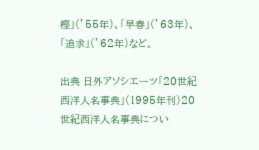樫」(’55年)、「早春」(’63年)、「追求」(’62年)など。

出典 日外アソシエーツ「20世紀西洋人名事典」(1995年刊)20世紀西洋人名事典につい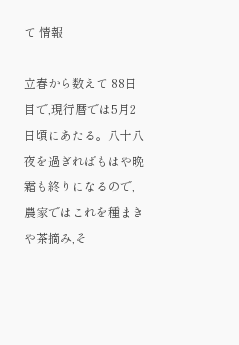て 情報

立春から数えて 88日目で,現行暦では5月2日頃にあたる。八十八夜を過ぎればもはや晩霜も終りになるので,農家ではこれを種まきや茶摘み,そ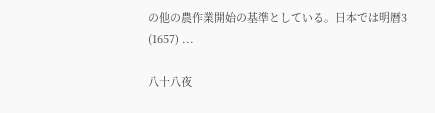の他の農作業開始の基準としている。日本では明暦3 (1657) ...

八十八夜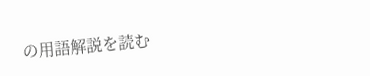の用語解説を読む